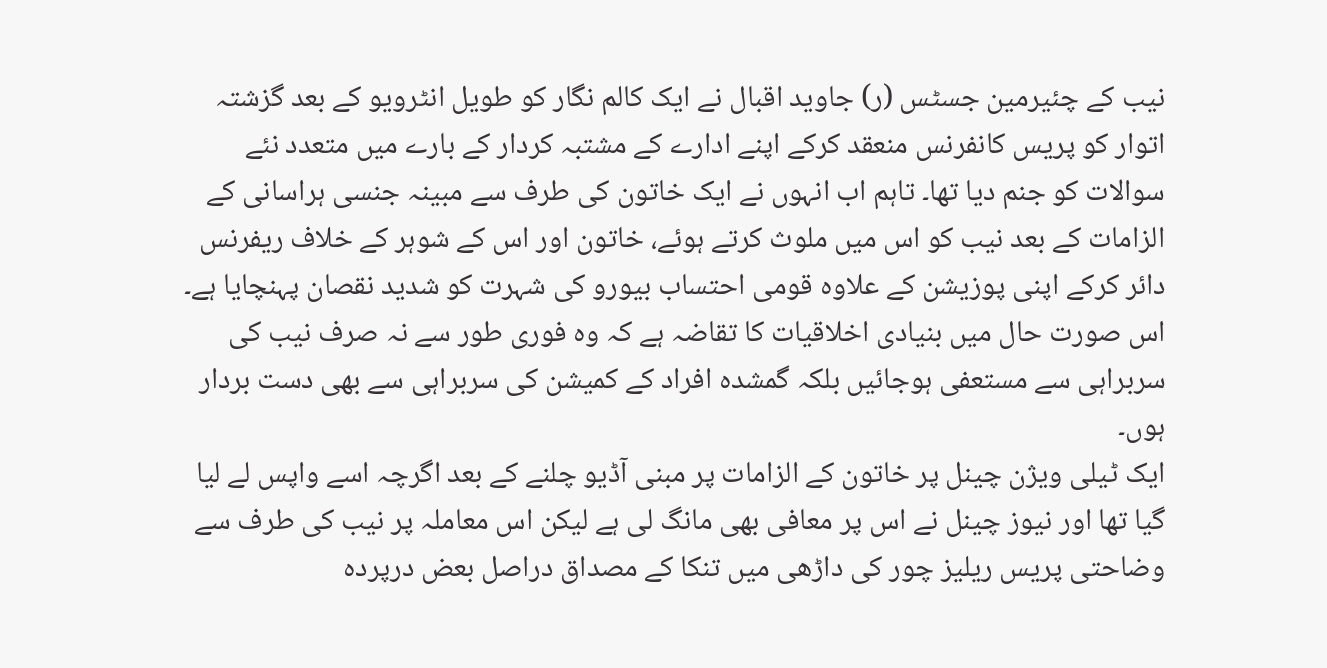نیب کے چئیرمین جسٹس (ر) جاوید اقبال نے ایک کالم نگار کو طویل انٹرویو کے بعد گزشتہ اتوار کو پریس کانفرنس منعقد کرکے اپنے ادارے کے مشتبہ کردار کے بارے میں متعدد نئے سوالات کو جنم دیا تھا۔ تاہم اب انہوں نے ایک خاتون کی طرف سے مبینہ جنسی ہراسانی کے الزامات کے بعد نیب کو اس میں ملوث کرتے ہوئے، خاتون اور اس کے شوہر کے خلاف ریفرنس دائر کرکے اپنی پوزیشن کے علاوہ قومی احتساب بیورو کی شہرت کو شدید نقصان پہنچایا ہے۔ اس صورت حال میں بنیادی اخلاقیات کا تقاضہ ہے کہ وہ فوری طور سے نہ صرف نیب کی سربراہی سے مستعفی ہوجائیں بلکہ گمشدہ افراد کے کمیشن کی سربراہی سے بھی دست بردار ہوں۔
ایک ٹیلی ویژن چینل پر خاتون کے الزامات پر مبنی آڈیو چلنے کے بعد اگرچہ اسے واپس لے لیا گیا تھا اور نیوز چینل نے اس پر معافی بھی مانگ لی ہے لیکن اس معاملہ پر نیب کی طرف سے وضاحتی پریس ریلیز چور کی داڑھی میں تنکا کے مصداق دراصل بعض درپردہ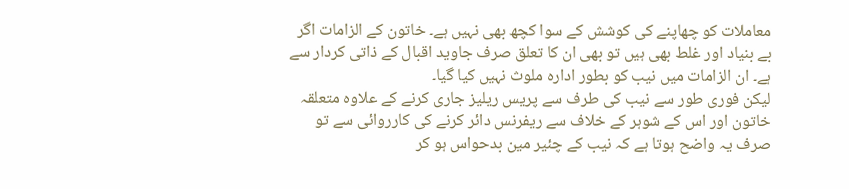معاملات کو چھاپنے کی کوشش کے سوا کچھ بھی نہیں ہے۔ خاتون کے الزامات اگر بے بنیاد اور غلط بھی ہیں تو بھی ان کا تعلق صرف جاوید اقبال کے ذاتی کردار سے ہے۔ ان الزامات میں نیب کو بطور ادارہ ملوث نہیں کیا گیا۔
لیکن فوری طور سے نیب کی طرف سے پریس ریلیز جاری کرنے کے علاوہ متعلقہ خاتون اور اس کے شوہر کے خلاف سے ریفرنس دائر کرنے کی کارروائی سے تو صرف یہ واضح ہوتا ہے کہ نیب کے چئیر مین بدحواس ہو کر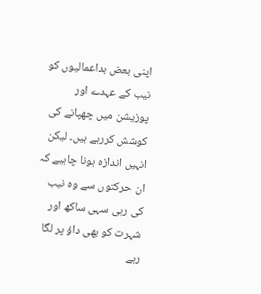اپنی بعض بداعمالیوں کو نیب کے عہدے اور پوزیشن میں چھپانے کی کوشش کررہے ہیں۔ لیکن انہیں اندازہ ہونا چاہیے کہ ان حرکتوں سے وہ نیب کی رہی سہی ساکھ اور شہرت کو بھی داؤ پر لگا رہے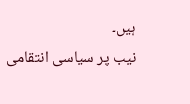ہیں۔
نیب پر سیاسی انتقامی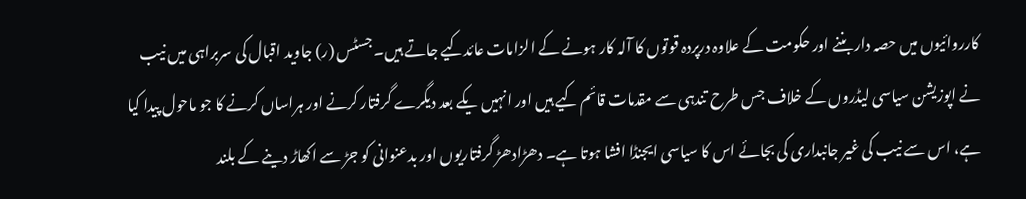کارروائیوں میں حصہ دار بننے اور حکومت کے علاوہ درپردہ قوتوں کا آلہ کار ہونے کے الزامات عائدکیے جاتے ہیں۔ جسٹس (ر) جاوید اقبال کی سربراہی میں نیب نے اپوزیشن سیاسی لیڈروں کے خلاف جس طرح تندہی سے مقدمات قائم کیے ہیں اور انہیں یکے بعد دیگرے گرفتار کرنے اور ہراساں کرنے کا جو ماحول پیدا کیا ہے، اس سے نیب کی غیر جانبداری کی بجائے اس کا سیاسی ایجنڈا افشا ہوتا ہے۔ دھڑادھڑ گرفتاریوں اور بدعنوانی کو جڑ سے اکھاڑ دینے کے بلند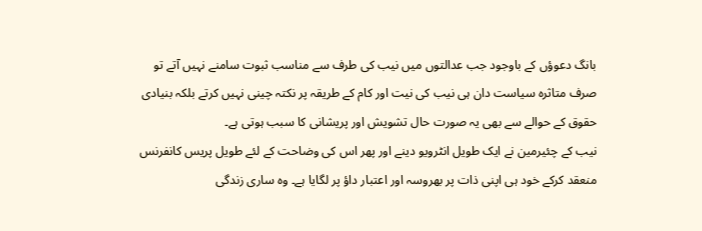بانگ دعوؤں کے باوجود جب عدالتوں میں نیب کی طرف سے مناسب ثبوت سامنے نہیں آتے تو صرف متاثرہ سیاست دان ہی نیب کی نیت اور کام کے طریقہ پر نکتہ چینی نہیں کرتے بلکہ بنیادی حقوق کے حوالے سے بھی یہ صورت حال تشویش اور پریشانی کا سبب ہوتی ہے۔
نیب کے چئیرمین نے ایک طویل انٹرویو دینے اور پھر اس کی وضاحت کے لئے طویل پریس کانفرنس منعقد کرکے خود ہی اپنی ذات پر بھروسہ اور اعتبار داؤ پر لگایا ہے۔ وہ ساری زندگی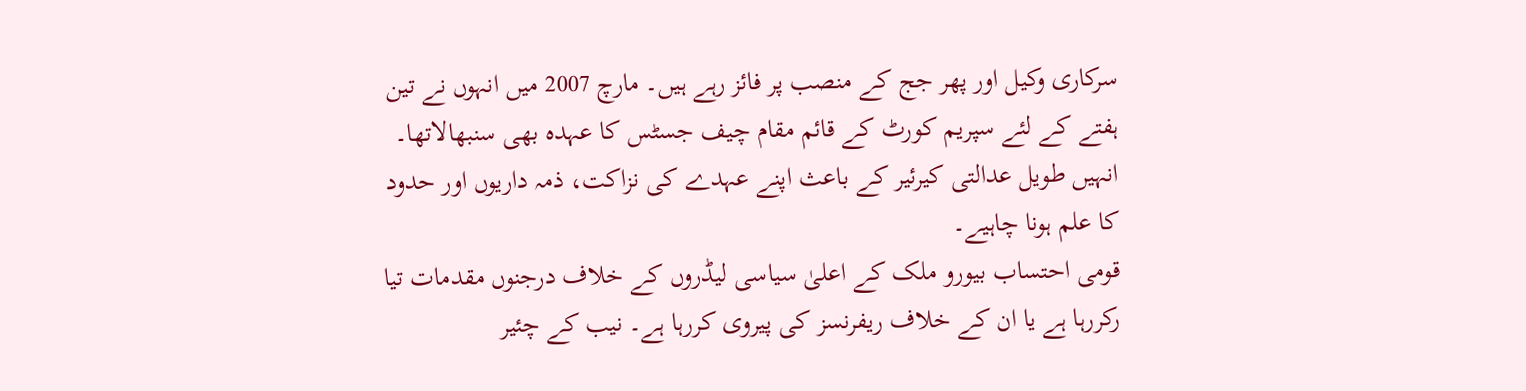سرکاری وکیل اور پھر جج کے منصب پر فائز رہے ہیں۔ مارچ 2007 میں انہوں نے تین ہفتے کے لئے سپریم کورٹ کے قائم مقام چیف جسٹس کا عہدہ بھی سنبھالاتھا۔ انہیں طویل عدالتی کیرئیر کے باعث اپنے عہدے کی نزاکت، ذمہ داریوں اور حدود کا علم ہونا چاہیے۔
قومی احتساب بیورو ملک کے اعلیٰ سیاسی لیڈروں کے خلاف درجنوں مقدمات تیا رکررہا ہے یا ان کے خلاف ریفرنسز کی پیروی کررہا ہے۔ نیب کے چئیر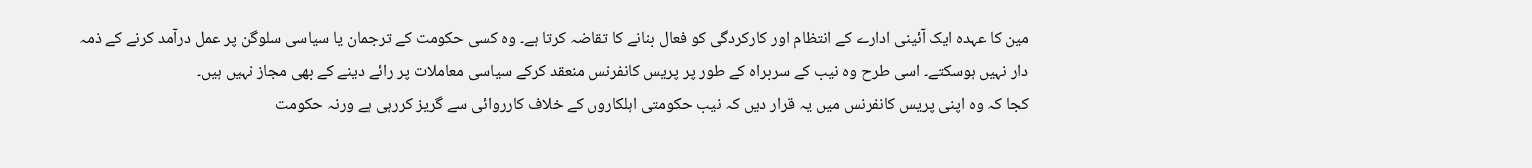مین کا عہدہ ایک آئینی ادارے کے انتظام اور کارکردگی کو فعال بنانے کا تقاضہ کرتا ہے۔ وہ کسی حکومت کے ترجمان یا سیاسی سلوگن پر عمل درآمد کرنے کے ذمہ دار نہیں ہوسکتے۔ اسی طرح وہ نیب کے سربراہ کے طور پر پریس کانفرنس منعقد کرکے سیاسی معاملات پر رائے دینے کے بھی مجاز نہیں ہیں۔
کجا کہ وہ اپنی پریس کانفرنس میں یہ قرار دیں کہ نیب حکومتی اہلکاروں کے خلاف کارروائی سے گریز کررہی ہے ورنہ حکومت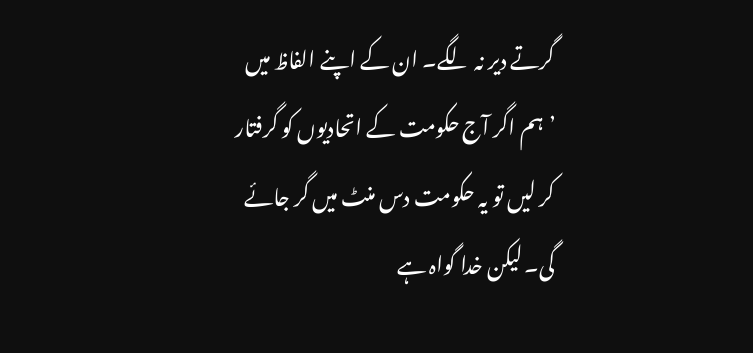گرتے دیر نہ لگے۔ ان کے اپنے الفاظ میں ’ہم اگر آج حکومت کے اتحادیوں کو گرفتار کر لیں تو یہ حکومت دس منٹ میں گر جائے گی۔ لیکن خدا گواہ ہے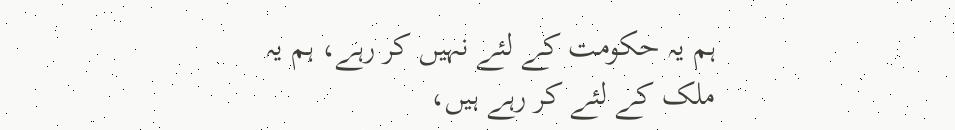ہم یہ حکومت کے لئے نہیں کر رہے، ہم یہ ملک کے لئے کر رہے ہیں،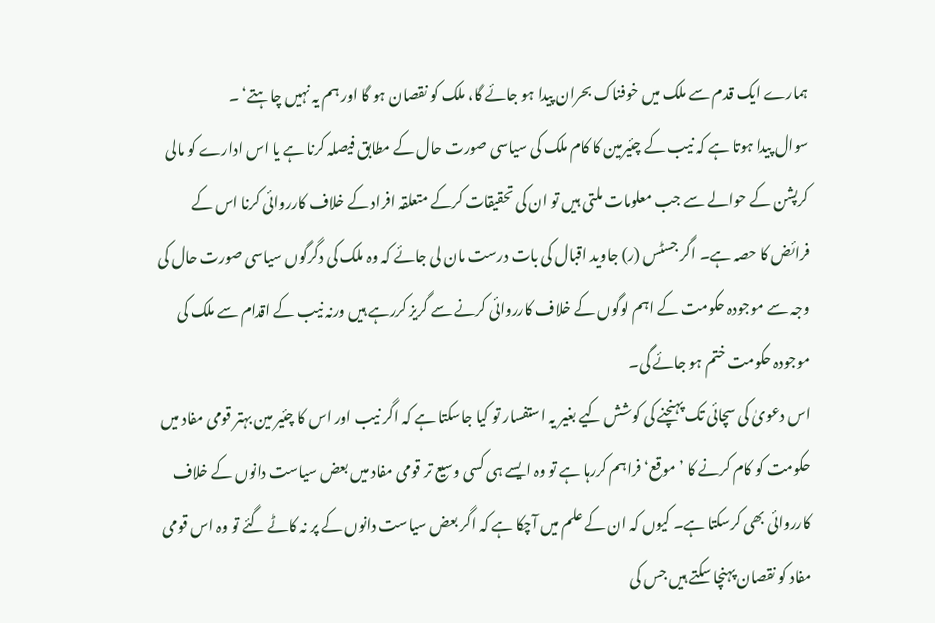ہمارے ایک قدم سے ملک میں خوفناک بحران پیدا ہو جائے گا، ملک کو نقصان ہو گا اور ہم یہ نہیں چاہتے‘ ۔
سوال پیدا ہوتا ہے کہ نیب کے چئیرمین کا کام ملک کی سیاسی صورت حال کے مطابق فیصلہ کرنا ہے یا اس ادارے کو مالی کرپشن کے حوالے سے جب معلومات ملتی ہیں تو ان کی تحقیقات کرکے متعلقہ افراد کے خلاف کارروائی کرنا اس کے فرائض کا حصہ ہے۔ اگر جسٹس (ر) جاوید اقبال کی بات درست مان لی جائے کہ وہ ملک کی دگرگوں سیاسی صورت حال کی وجہ سے موجودہ حکومت کے اہم لوگوں کے خلاف کارروائی کرنے سے گریز کررہے ہیں ورنہ نیب کے اقدام سے ملک کی موجودہ حکومت ختم ہو جائے گی۔
اس دعویٰ کی سچائی تک پہنچنے کی کوشش کیے بغیر یہ استفسار تو کیا جاسکتا ہے کہ اگر نیب اور اس کا چئیر مین بہتر قومی مفاد میں حکومت کو کام کرنے کا ’موقع‘ فراہم کررہا ہے تو وہ ایسے ہی کسی وسیع تر قومی مفاد میں بعض سیاست دانوں کے خلاف کارروائی بھی کرسکتا ہے۔ کیوں کہ ان کے علم میں آچکا ہے کہ اگر بعض سیاست دانوں کے پر نہ کاٹے گئے تو وہ اس قومی مفاد کو نقصان پہنچا سکتے ہیں جس کی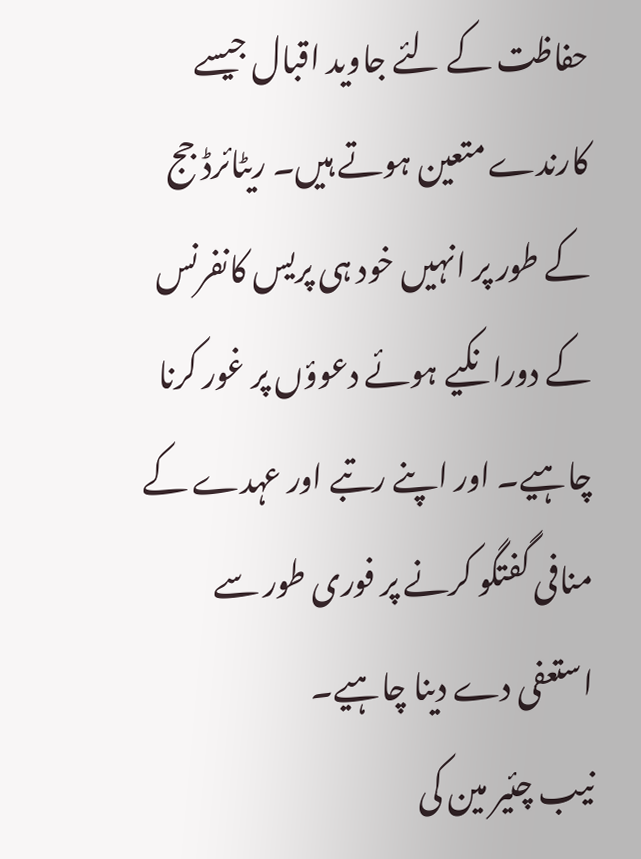حفاظت کے لئے جاوید اقبال جیسے کارندے متعین ہوتے ہیں۔ ریٹائرڈ جج کے طور پر انہیں خود ہی پریس کانفرنس کے دورانکیے ہوئے دعوؤں پر غور کرنا چاہیے۔ اور اپنے رتبے اور عہدے کے منافی گفتگو کرنے پر فوری طور سے استعفی دے دینا چاہیے۔
نیب چئیر مین کی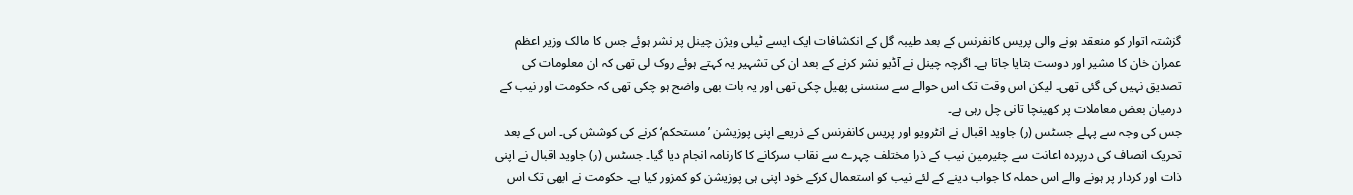گزشتہ اتوار کو منعقد ہونے والی پریس کانفرنس کے بعد طیبہ گل کے انکشافات ایک ایسے ٹیلی ویژن چینل پر نشر ہوئے جس کا مالک وزیر اعظم عمران خان کا مشیر اور دوست بتایا جاتا ہے۔ اگرچہ چینل نے آڈیو نشر کرنے کے بعد ان کی تشہیر یہ کہتے ہوئے روک لی تھی کہ ان معلومات کی تصدیق نہیں کی گئی تھی۔ لیکن اس وقت تک اس حوالے سے سنسنی پھیل چکی تھی اور یہ بات بھی واضح ہو چکی تھی کہ حکومت اور نیب کے درمیان بعض معاملات پر کھینچا تانی چل رہی ہے۔
جس کی وجہ سے پہلے جسٹس (ر) جاوید اقبال نے انٹرویو اور پریس کانفرنس کے ذریعے اپنی پوزیشن ’مستحکم‘ کرنے کی کوشش کی۔ اس کے بعد تحریک انصاف کی درپردہ اعانت سے چئیرمین نیب کے ذرا مختلف چہرے سے نقاب سرکانے کا کارنامہ انجام دیا گیا۔ جسٹس (ر) جاوید اقبال نے اپنی ذات اور کردار پر ہونے والے اس حملہ کا جواب دینے کے لئے نیب کو استعمال کرکے خود اپنی ہی پوزیشن کو کمزور کیا ہے۔ حکومت نے ابھی تک اس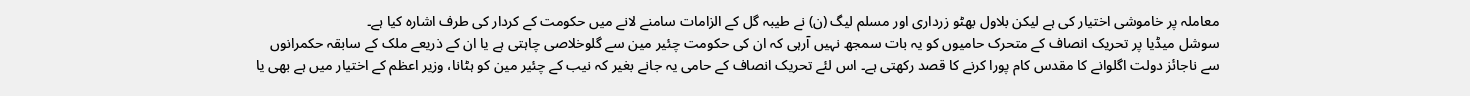معاملہ پر خاموشی اختیار کی ہے لیکن بلاول بھٹو زرداری اور مسلم لیگ (ن) نے طیبہ گل کے الزامات سامنے لانے میں حکومت کے کردار کی طرف اشارہ کیا ہے۔
سوشل میڈیا پر تحریک انصاف کے متحرک حامیوں کو یہ بات سمجھ نہیں آرہی کہ ان کی حکومت چئیر مین سے گلوخلاصی چاہتی ہے یا ان کے ذریعے ملک کے سابقہ حکمرانوں سے ناجائز دولت اگلوانے کا مقدس کام پورا کرنے کا قصد رکھتی ہے۔ اس لئے تحریک انصاف کے حامی یہ جانے بغیر کہ نیب کے چئیر مین کو ہٹانا، وزیر اعظم کے اختیار میں ہے بھی یا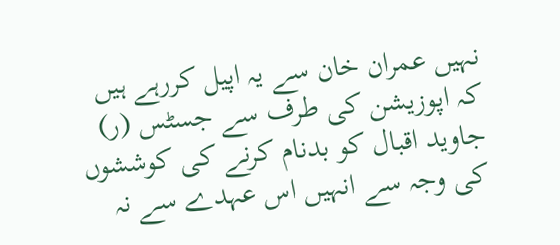نہیں عمران خان سے یہ اپیل کررہے ہیں کہ اپوزیشن کی طرف سے جسٹس (ر) جاوید اقبال کو بدنام کرنے کی کوششوں کی وجہ سے انہیں اس عہدے سے نہ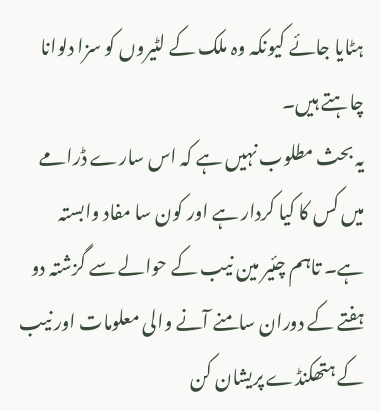ہٹایا جائے کیونکہ وہ ملک کے لٹیروں کو سزا دلوانا چاہتے ہیں۔
یہ بحث مطلوب نہیں ہے کہ اس سارے ڈرامے میں کس کا کیا کردار ہے اور کون سا مفاد وابستہ ہے۔ تاہم چئیر مین نیب کے حوالے سے گزشتہ دو ہفتے کے دوران سامنے آنے والی معلومات اور نیب کے ہتھکنڈے پریشان کن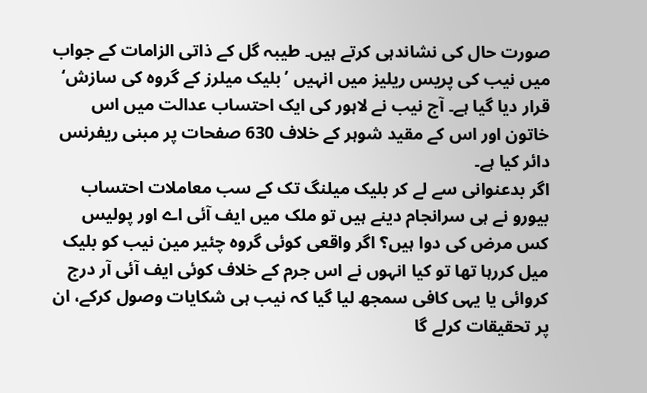صورت حال کی نشاندہی کرتے ہیں۔ طیبہ گل کے ذاتی الزامات کے جواب میں نیب کی پریس ریلیز میں انہیں ’بلیک میلرز کے گروہ کی سازش‘ قرار دیا گیا ہے۔ آج نیب نے لاہور کی ایک احتساب عدالت میں اس خاتون اور اس کے مقید شوہر کے خلاف 630 صفحات پر مبنی ریفرنس دائر کیا ہے۔
اگر بدعنوانی سے لے کر بلیک میلنگ تک کے سب معاملات احتساب بیورو نے ہی سرانجام دینے ہیں تو ملک میں ایف آئی اے اور پولیس کس مرض کی دوا ہیں؟ اگر واقعی کوئی گروہ چئیر مین نیب کو بلیک میل کررہا تھا تو کیا انہوں نے اس جرم کے خلاف کوئی ایف آئی آر درج کروائی یا یہی کافی سمجھ لیا گیا کہ نیب ہی شکایات وصول کرکے، ان پر تحقیقات کرلے گا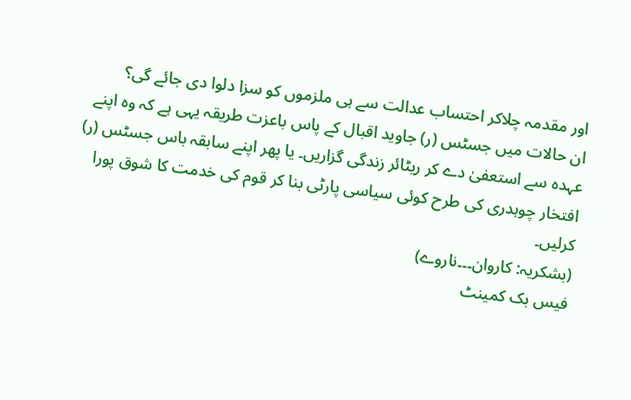اور مقدمہ چلاکر احتساب عدالت سے ہی ملزموں کو سزا دلوا دی جائے گی؟
ان حالات میں جسٹس (ر) جاوید اقبال کے پاس باعزت طریقہ یہی ہے کہ وہ اپنے عہدہ سے استعفیٰ دے کر ریٹائر زندگی گزاریں۔ یا پھر اپنے سابقہ باس جسٹس (ر) افتخار چوہدری کی طرح کوئی سیاسی پارٹی بنا کر قوم کی خدمت کا شوق پورا کرلیں۔
(بشکریہ: کاروان۔۔۔ناروے)
فیس بک کمینٹ